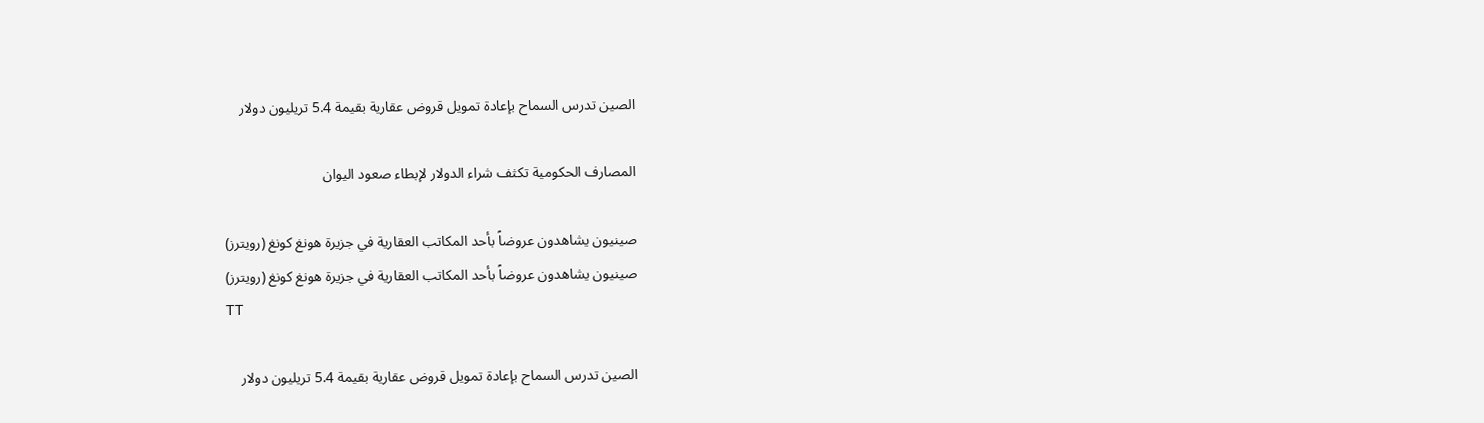الصين تدرس السماح بإعادة تمويل قروض عقارية بقيمة 5.4 تريليون دولار

المصارف الحكومية تكثف شراء الدولار لإبطاء صعود اليوان

صينيون يشاهدون عروضاً بأحد المكاتب العقارية في جزيرة هونغ كونغ (رويترز)
صينيون يشاهدون عروضاً بأحد المكاتب العقارية في جزيرة هونغ كونغ (رويترز)
TT

الصين تدرس السماح بإعادة تمويل قروض عقارية بقيمة 5.4 تريليون دولار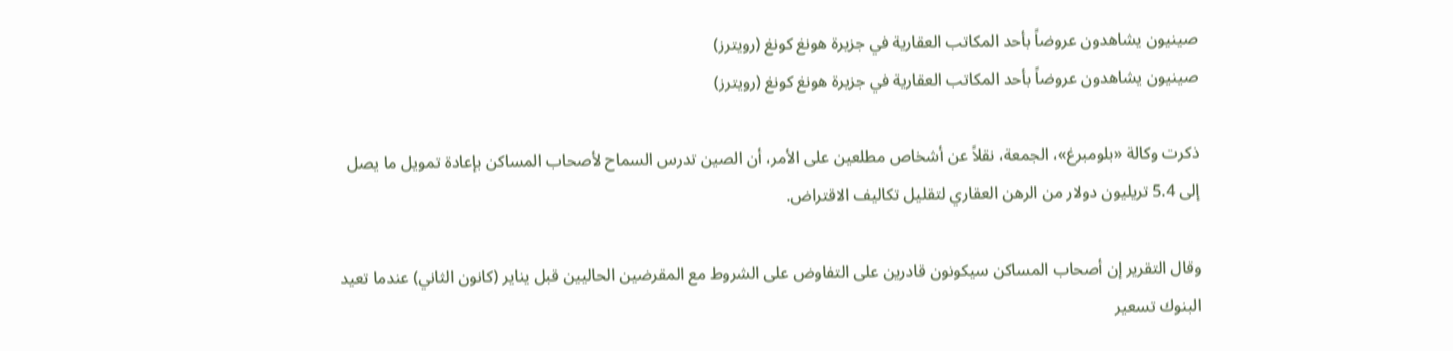صينيون يشاهدون عروضاً بأحد المكاتب العقارية في جزيرة هونغ كونغ (رويترز)
صينيون يشاهدون عروضاً بأحد المكاتب العقارية في جزيرة هونغ كونغ (رويترز)

ذكرت وكالة «بلومبرغ»، الجمعة، نقلاً عن أشخاص مطلعين على الأمر، أن الصين تدرس السماح لأصحاب المساكن بإعادة تمويل ما يصل إلى 5.4 تريليون دولار من الرهن العقاري لتقليل تكاليف الاقتراض.

وقال التقرير إن أصحاب المساكن سيكونون قادرين على التفاوض على الشروط مع المقرضين الحاليين قبل يناير (كانون الثاني) عندما تعيد البنوك تسعير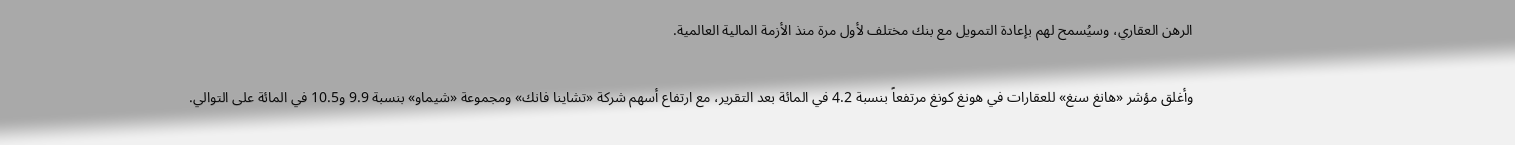الرهن العقاري، وسيُسمح لهم بإعادة التمويل مع بنك مختلف لأول مرة منذ الأزمة المالية العالمية.

وأغلق مؤشر «هانغ سنغ» للعقارات في هونغ كونغ مرتفعاً بنسبة 4.2 في المائة بعد التقرير، مع ارتفاع أسهم شركة «تشاينا فانك» ومجموعة «شيماو» بنسبة 9.9 و10.5 في المائة على التوالي.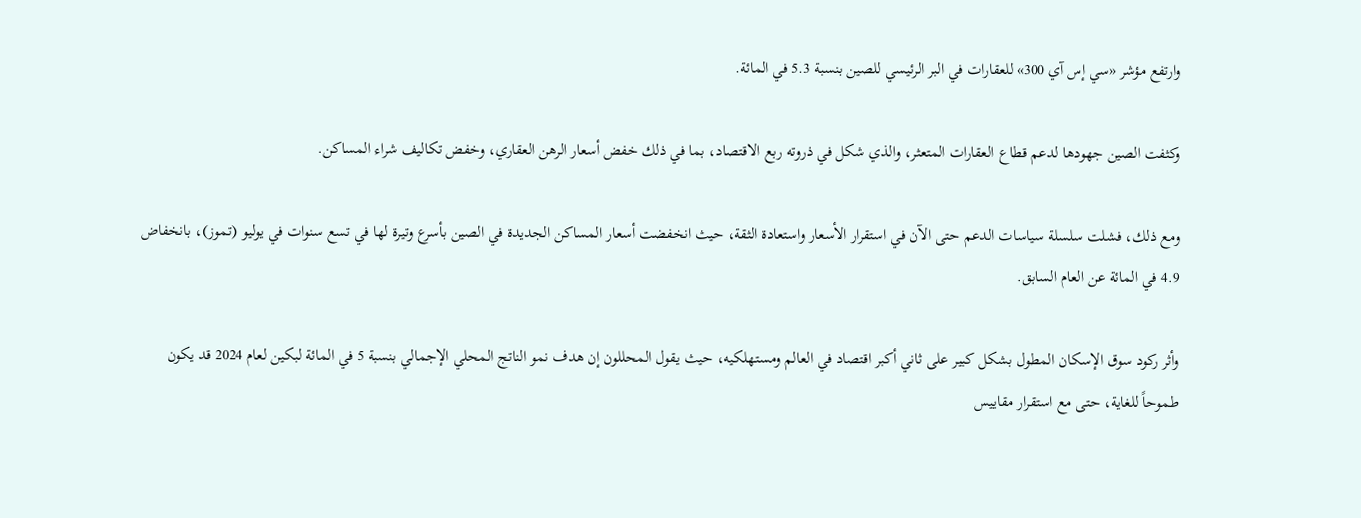وارتفع مؤشر «سي إس آي 300» للعقارات في البر الرئيسي للصين بنسبة 5.3 في المائة.

وكثفت الصين جهودها لدعم قطاع العقارات المتعثر، والذي شكل في ذروته ربع الاقتصاد، بما في ذلك خفض أسعار الرهن العقاري، وخفض تكاليف شراء المساكن.

ومع ذلك، فشلت سلسلة سياسات الدعم حتى الآن في استقرار الأسعار واستعادة الثقة، حيث انخفضت أسعار المساكن الجديدة في الصين بأسرع وتيرة لها في تسع سنوات في يوليو (تموز)، بانخفاض 4.9 في المائة عن العام السابق.

وأثر ركود سوق الإسكان المطول بشكل كبير على ثاني أكبر اقتصاد في العالم ومستهلكيه، حيث يقول المحللون إن هدف نمو الناتج المحلي الإجمالي بنسبة 5 في المائة لبكين لعام 2024 قد يكون طموحاً للغاية، حتى مع استقرار مقاييس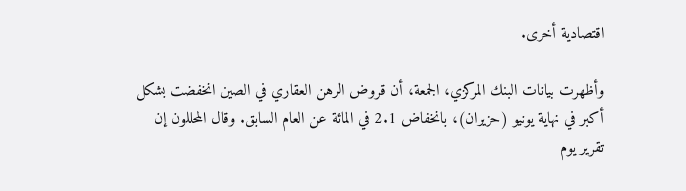اقتصادية أخرى.

وأظهرت بيانات البنك المركزي، الجمعة، أن قروض الرهن العقاري في الصين انخفضت بشكل أكبر في نهاية يونيو (حزيران)، بانخفاض 2.1 في المائة عن العام السابق. وقال المحللون إن تقرير يوم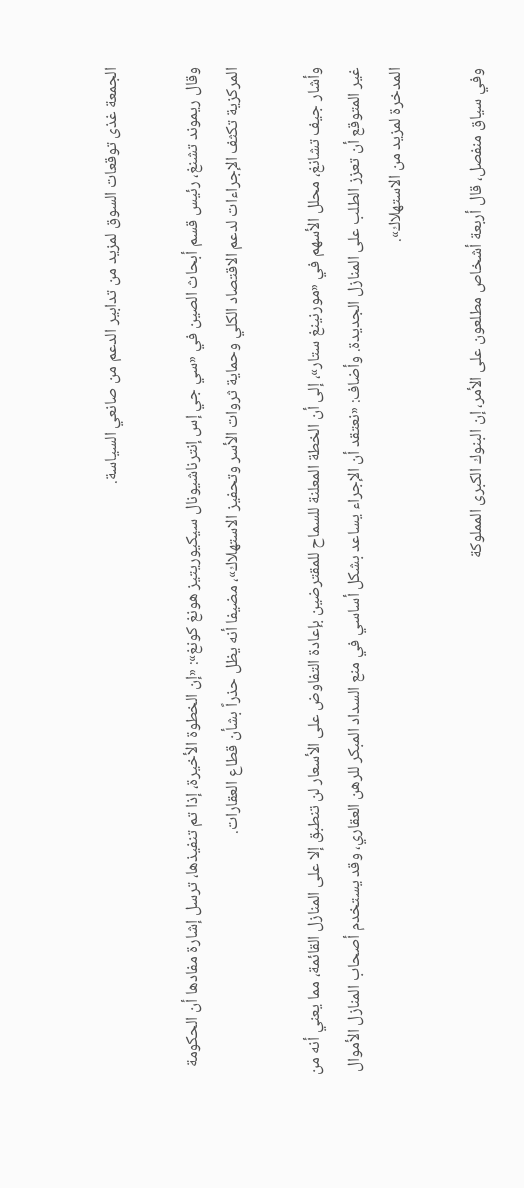الجمعة غذى توقعات السوق لمزيد من تدابير الدعم من صانعي السياسة.

وقال ريموند تشنغ، رئيس قسم أبحاث الصين في «سي جي إس إنترناشيونال سيكيوريتيز هونغ كونغ»: «إن الخطوة الأخيرة، إذا تم تنفيذها، ترسل إشارة مفادها أن الحكومة المركزية تكثف الإجراءات لدعم الاقتصاد الكلي وحماية ثروات الأسر وتحفيز الاستهلاك»، مضيفا أنه يظل حذراً بشأن قطاع العقارات.

وأشار جيف تشانغ، محلل الأسهم في «مورنينغ ستار»، إلى أن الخطة المعلنة للسماح للمقترضين بإعادة التفاوض على الأسعار لن تنطبق إلا على المنازل القائمة، مما يعني أنه من غير المتوقع أن تعزز الطلب على المنازل الجديدة. وأضاف: «نعتقد أن الإجراء يساعد بشكل أساسي في منع السداد المبكر للرهن العقاري، وقد يستخدم أصحاب المنازل الأموال المدخرة لمزيد من الاستهلاك».

وفي سياق منفصل، قال أربعة أشخاص مطلعون على الأمر، إن البنوك الكبرى المملوكة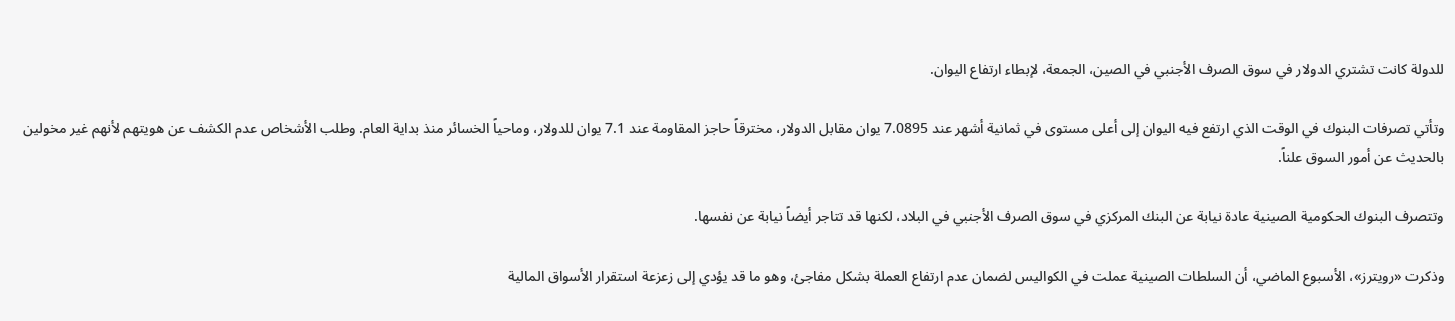للدولة كانت تشتري الدولار في سوق الصرف الأجنبي في الصين، الجمعة، لإبطاء ارتفاع اليوان.

وتأتي تصرفات البنوك في الوقت الذي ارتفع فيه اليوان إلى أعلى مستوى في ثمانية أشهر عند 7.0895 يوان مقابل الدولار، مخترقاً حاجز المقاومة عند 7.1 يوان للدولار، وماحياً الخسائر منذ بداية العام. وطلب الأشخاص عدم الكشف عن هويتهم لأنهم غير مخولين بالحديث عن أمور السوق علناً.

وتتصرف البنوك الحكومية الصينية عادة نيابة عن البنك المركزي في سوق الصرف الأجنبي في البلاد، لكنها قد تتاجر أيضاً نيابة عن نفسها.

وذكرت «رويترز»، الأسبوع الماضي، أن السلطات الصينية عملت في الكواليس لضمان عدم ارتفاع العملة بشكل مفاجئ، وهو ما قد يؤدي إلى زعزعة استقرار الأسواق المالية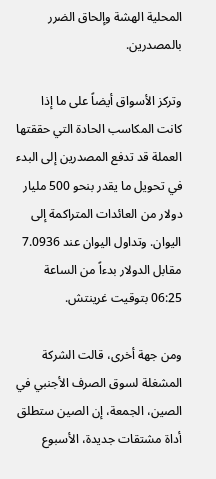المحلية الهشة وإلحاق الضرر بالمصدرين.

وتركز الأسواق أيضاً على ما إذا كانت المكاسب الحادة التي حققتها العملة قد تدفع المصدرين إلى البدء في تحويل ما يقدر بنحو 500 مليار دولار من العائدات المتراكمة إلى اليوان. وتداول اليوان عند 7.0936 مقابل الدولار بدءاً من الساعة 06:25 بتوقيت غرينتش.

ومن جهة أخرى، قالت الشركة المشغلة لسوق الصرف الأجنبي في الصين، الجمعة، إن الصين ستطلق أداة مشتقات جديدة، الأسبوع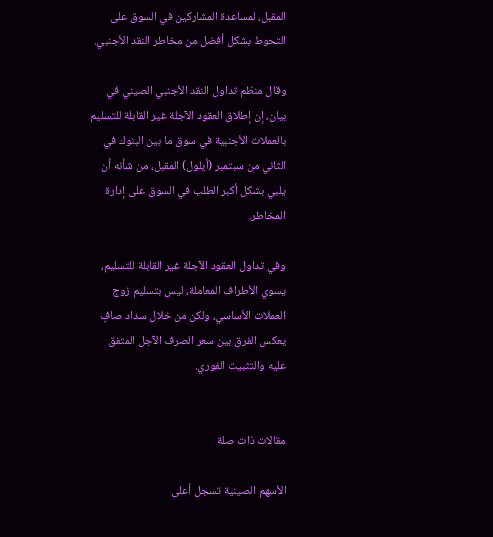المقبل، لمساعدة المشاركين في السوق على التحوط بشكل أفضل من مخاطر النقد الأجنبي.

وقال منظم تداول النقد الأجنبي الصيني في بيان، إن إطلاق العقود الآجلة غير القابلة للتسليم بالعملات الأجنبية في سوق ما بين البنوك في الثاني من سبتمبر (أيلول) المقبل، من شأنه أن يلبي بشكل أكبر الطلب في السوق على إدارة المخاطر.

وفي تداول العقود الآجلة غير القابلة للتسليم، يسوي الأطراف المعاملة، ليس بتسليم زوج العملات الأساسي، ولكن من خلال سداد صافٍ يعكس الفرق بين سعر الصرف الآجل المتفق عليه والتثبيت الفوري.


مقالات ذات صلة

الأسهم الصينية تسجل أعلى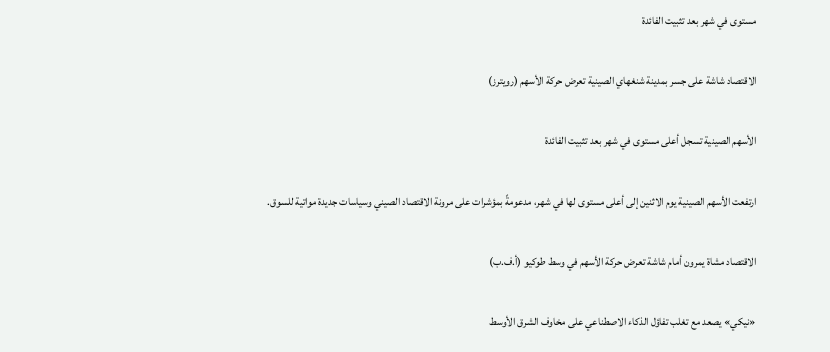مستوى في شهر بعد تثبيت الفائدة

الاقتصاد شاشة على جسر بمدينة شنغهاي الصينية تعرض حركة الأسهم (رويترز)

الأسهم الصينية تسجل أعلى مستوى في شهر بعد تثبيت الفائدة

ارتفعت الأسهم الصينية يوم الاثنين إلى أعلى مستوى لها في شهر، مدعومةً بمؤشرات على مرونة الاقتصاد الصيني وسياسات جديدة مواتية للسوق.

الاقتصاد مشاة يمرون أمام شاشة تعرض حركة الأسهم في وسط طوكيو (أ.ف.ب)

«نيكي» يصعد مع تغلب تفاؤل الذكاء الاصطناعي على مخاوف الشرق الأوسط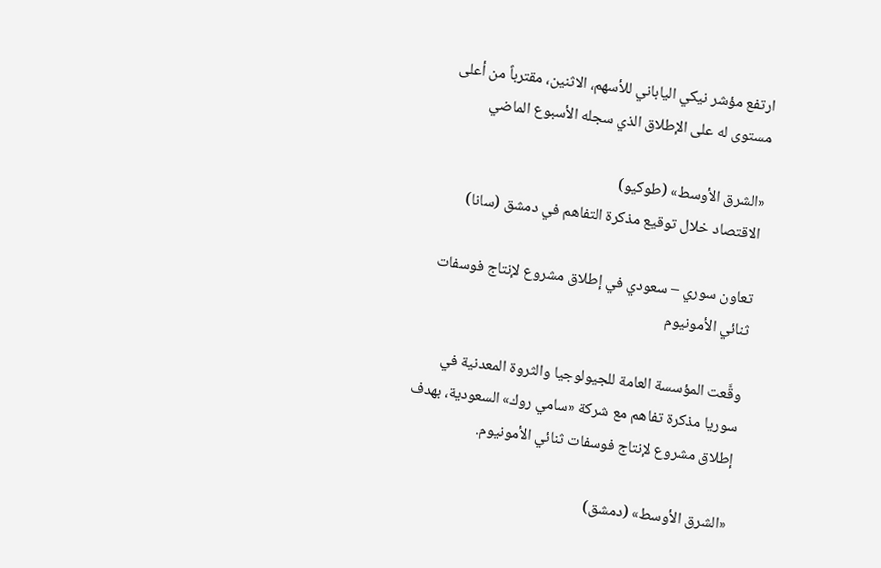ارتفع مؤشر نيكي الياباني للأسهم، الاثنين، مقترباً من أعلى مستوى له على الإطلاق الذي سجله الأسبوع الماضي

«الشرق الأوسط» (طوكيو)
الاقتصاد خلال توقيع مذكرة التفاهم في دمشق (سانا)

تعاون سوري – سعودي في إطلاق مشروع لإنتاج فوسفات ثنائي الأمونيوم

وقَّعت المؤسسة العامة للجيولوجيا والثروة المعدنية في سوريا مذكرة تفاهم مع شركة «سامي روك» السعودية، بهدف إطلاق مشروع لإنتاج فوسفات ثنائي الأمونيوم.

«الشرق الأوسط» (دمشق)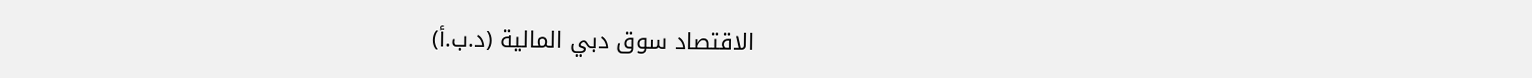الاقتصاد سوق دبي المالية (د.ب.أ)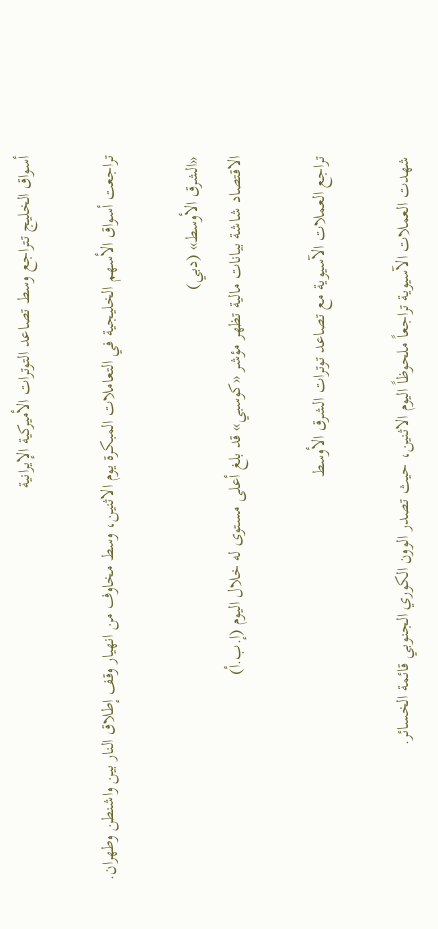أسواق الخليج تتراجع وسط تصاعد التوترات الأميركية الإيرانية

تراجعت أسواق الأسهم الخليجية في التعاملات المبكرة يوم الاثنين، وسط مخاوف من انهيار وقف إطلاق النار بين واشنطن وطهران.

«الشرق الأوسط» (دبي)
الاقتصاد شاشة بيانات مالية تظهر مؤشر «كوسبي» قد بلغ أعلى مستوى له خلال اليوم (إ.ب.أ)

تراجع العملات الآسيوية مع تصاعد توترات الشرق الأوسط

شهدت العملات الآسيوية تراجعاً ملحوظاً اليوم الاثنين، حيث تصدر الوون الكوري الجنوبي قائمة الخسائر.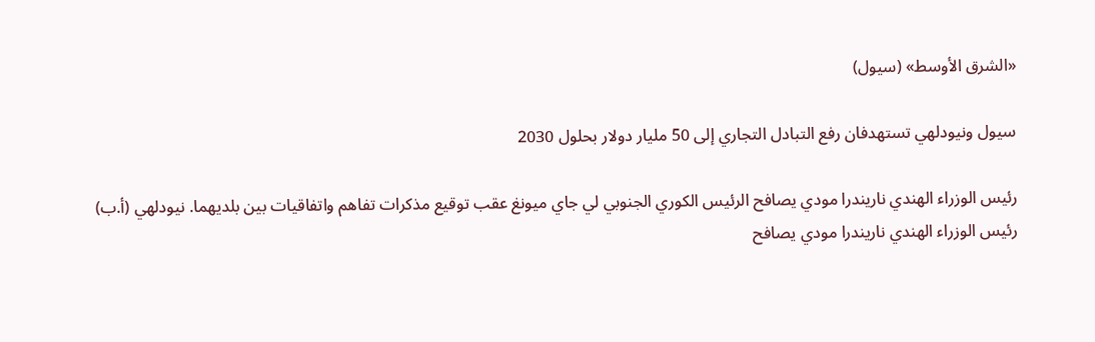«الشرق الأوسط» (سيول)

سيول ونيودلهي تستهدفان رفع التبادل التجاري إلى 50 مليار دولار بحلول 2030

رئيس الوزراء الهندي ناريندرا مودي يصافح الرئيس الكوري الجنوبي لي جاي ميونغ عقب توقيع مذكرات تفاهم واتفاقيات بين بلديهما. نيودلهي (أ.ب)
رئيس الوزراء الهندي ناريندرا مودي يصافح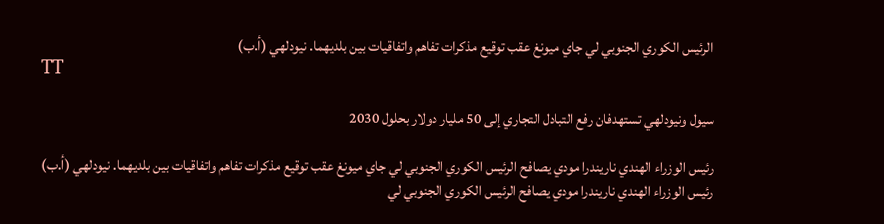الرئيس الكوري الجنوبي لي جاي ميونغ عقب توقيع مذكرات تفاهم واتفاقيات بين بلديهما. نيودلهي (أ.ب)
TT

سيول ونيودلهي تستهدفان رفع التبادل التجاري إلى 50 مليار دولار بحلول 2030

رئيس الوزراء الهندي ناريندرا مودي يصافح الرئيس الكوري الجنوبي لي جاي ميونغ عقب توقيع مذكرات تفاهم واتفاقيات بين بلديهما. نيودلهي (أ.ب)
رئيس الوزراء الهندي ناريندرا مودي يصافح الرئيس الكوري الجنوبي لي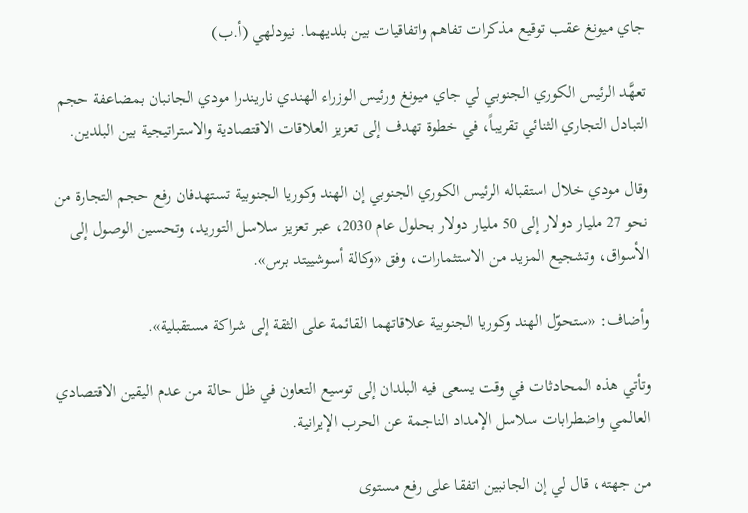جاي ميونغ عقب توقيع مذكرات تفاهم واتفاقيات بين بلديهما. نيودلهي (أ.ب)

تعهَّد الرئيس الكوري الجنوبي لي جاي ميونغ ورئيس الوزراء الهندي ناريندرا مودي الجانبان بمضاعفة حجم التبادل التجاري الثنائي تقريباً، في خطوة تهدف إلى تعزيز العلاقات الاقتصادية والاستراتيجية بين البلدين.

وقال مودي خلال استقباله الرئيس الكوري الجنوبي إن الهند وكوريا الجنوبية تستهدفان رفع حجم التجارة من نحو 27 مليار دولار إلى 50 مليار دولار بحلول عام 2030، عبر تعزيز سلاسل التوريد، وتحسين الوصول إلى الأسواق، وتشجيع المزيد من الاستثمارات، وفق «وكالة أسوشييتد برس».

وأضاف: «ستحوّل الهند وكوريا الجنوبية علاقاتهما القائمة على الثقة إلى شراكة مستقبلية».

وتأتي هذه المحادثات في وقت يسعى فيه البلدان إلى توسيع التعاون في ظل حالة من عدم اليقين الاقتصادي العالمي واضطرابات سلاسل الإمداد الناجمة عن الحرب الإيرانية.

من جهته، قال لي إن الجانبين اتفقا على رفع مستوى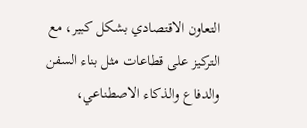التعاون الاقتصادي بشكل كبير، مع التركيز على قطاعات مثل بناء السفن والدفاع والذكاء الاصطناعي،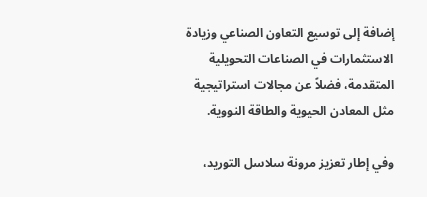إضافة إلى توسيع التعاون الصناعي وزيادة الاستثمارات في الصناعات التحويلية المتقدمة، فضلاً عن مجالات استراتيجية مثل المعادن الحيوية والطاقة النووية.

وفي إطار تعزيز مرونة سلاسل التوريد،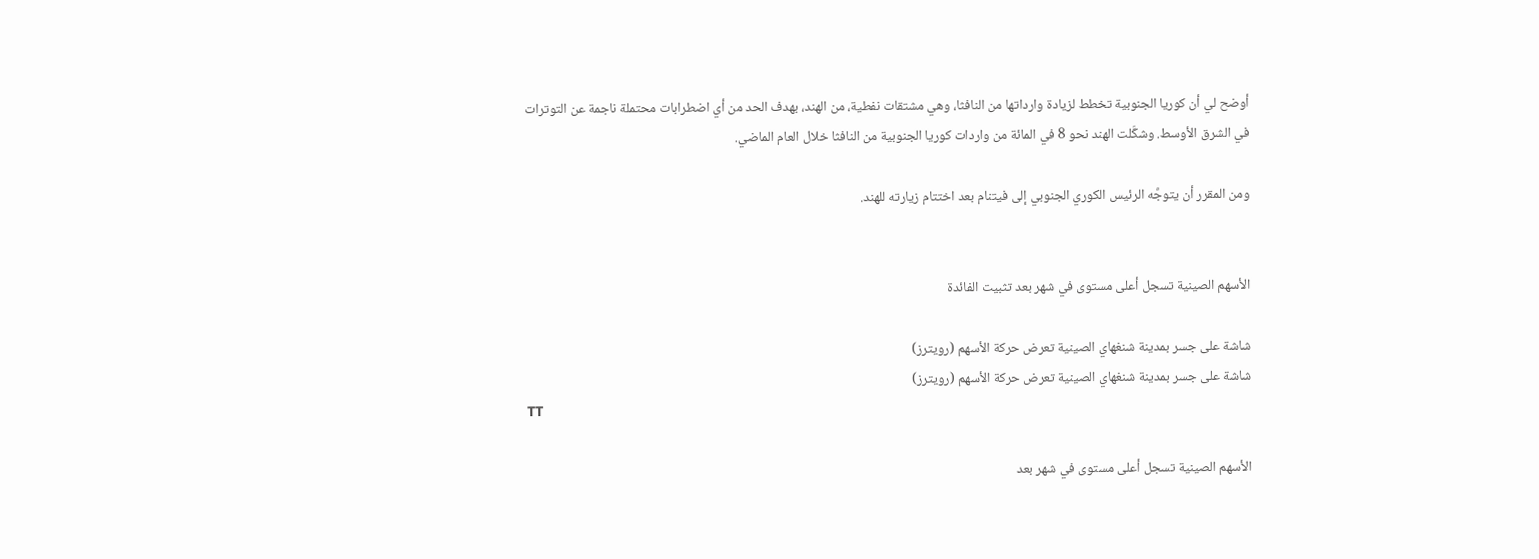أوضح لي أن كوريا الجنوبية تخطط لزيادة وارداتها من النافثا، وهي مشتقات نفطية، من الهند، بهدف الحد من أي اضطرابات محتملة ناجمة عن التوترات في الشرق الأوسط. وشكَّلت الهند نحو 8 في المائة من واردات كوريا الجنوبية من النافثا خلال العام الماضي.

ومن المقرر أن يتوجَّه الرئيس الكوري الجنوبي إلى فيتنام بعد اختتام زيارته للهند.


الأسهم الصينية تسجل أعلى مستوى في شهر بعد تثبيت الفائدة

شاشة على جسر بمدينة شنغهاي الصينية تعرض حركة الأسهم (رويترز)
شاشة على جسر بمدينة شنغهاي الصينية تعرض حركة الأسهم (رويترز)
TT

الأسهم الصينية تسجل أعلى مستوى في شهر بعد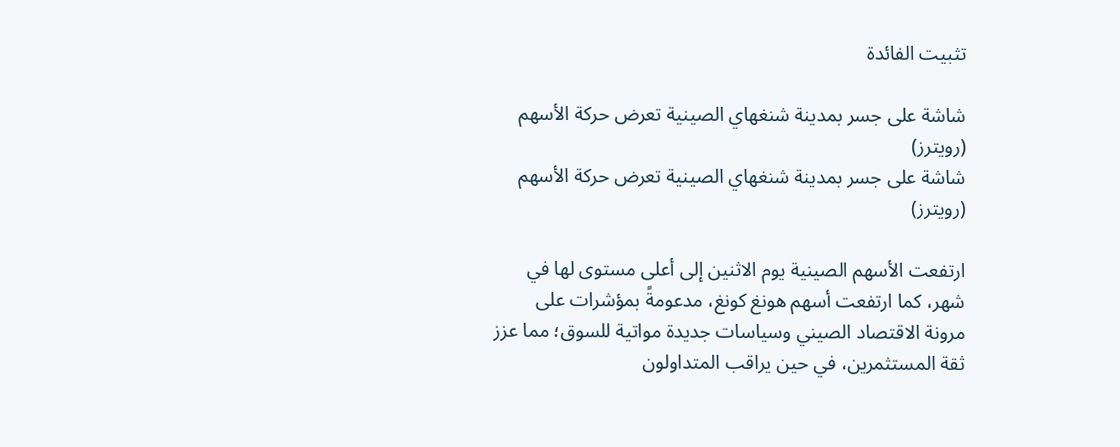تثبيت الفائدة

شاشة على جسر بمدينة شنغهاي الصينية تعرض حركة الأسهم (رويترز)
شاشة على جسر بمدينة شنغهاي الصينية تعرض حركة الأسهم (رويترز)

ارتفعت الأسهم الصينية يوم الاثنين إلى أعلى مستوى لها في شهر، كما ارتفعت أسهم هونغ كونغ، مدعومةً بمؤشرات على مرونة الاقتصاد الصيني وسياسات جديدة مواتية للسوق؛ مما عزز ثقة المستثمرين، في حين يراقب المتداولون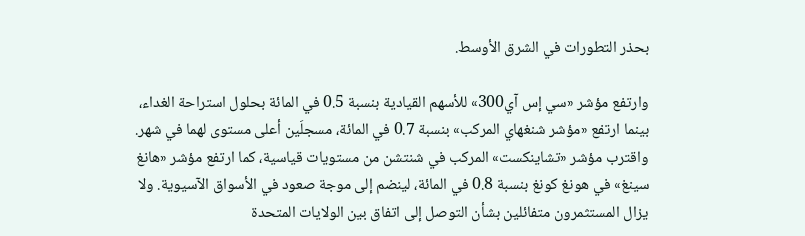بحذر التطورات في الشرق الأوسط.

وارتفع مؤشر «سي إس آي300» للأسهم القيادية بنسبة 0.5 في المائة بحلول استراحة الغداء، بينما ارتفع «مؤشر شنغهاي المركب» بنسبة 0.7 في المائة، مسجلَين أعلى مستوى لهما في شهر. واقترب مؤشر «تشاينكست» المركب في شنتشن من مستويات قياسية، كما ارتفع مؤشر «هانغ سينغ» في هونغ كونغ بنسبة 0.8 في المائة، لينضم إلى موجة صعود في الأسواق الآسيوية. ولا يزال المستثمرون متفائلين بشأن التوصل إلى اتفاق بين الولايات المتحدة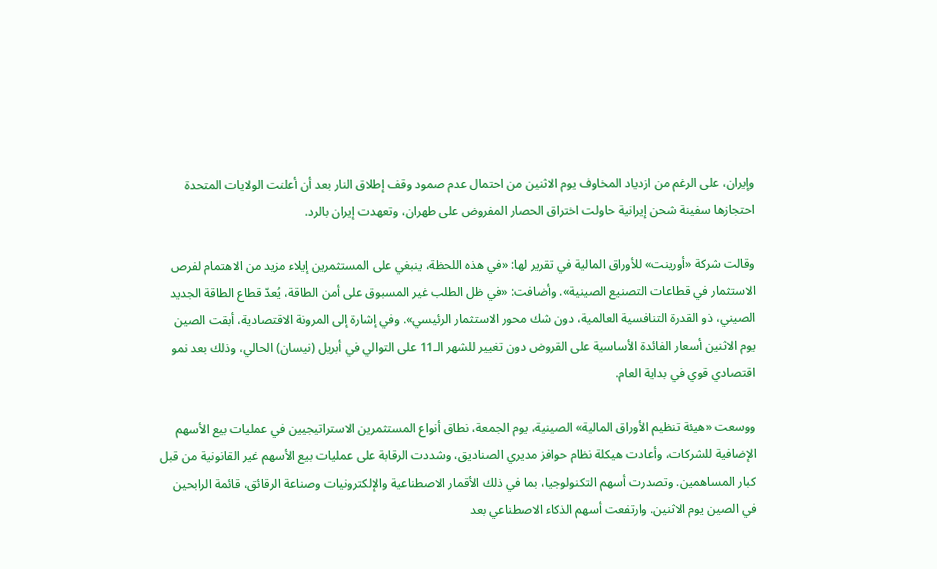وإيران، على الرغم من ازدياد المخاوف يوم الاثنين من احتمال عدم صمود وقف إطلاق النار بعد أن أعلنت الولايات المتحدة احتجازها سفينة شحن إيرانية حاولت اختراق الحصار المفروض على طهران، وتعهدت إيران بالرد.

وقالت شركة «أورينت» للأوراق المالية في تقرير لها: «في هذه اللحظة، ينبغي على المستثمرين إيلاء مزيد من الاهتمام لفرص الاستثمار في قطاعات التصنيع الصينية». وأضافت: «في ظل الطلب غير المسبوق على أمن الطاقة، يُعدّ قطاع الطاقة الجديد الصيني، ذو القدرة التنافسية العالمية، دون شك محور الاستثمار الرئيسي». وفي إشارة إلى المرونة الاقتصادية، أبقت الصين يوم الاثنين أسعار الفائدة الأساسية على القروض دون تغيير للشهر الـ11 على التوالي في أبريل (نيسان) الحالي، وذلك بعد نمو اقتصادي قوي في بداية العام.

ووسعت «هيئة تنظيم الأوراق المالية» الصينية، يوم الجمعة، نطاق أنواع المستثمرين الاستراتيجيين في عمليات بيع الأسهم الإضافية للشركات، وأعادت هيكلة نظام حوافز مديري الصناديق، وشددت الرقابة على عمليات بيع الأسهم غير القانونية من قبل كبار المساهمين. وتصدرت أسهم التكنولوجيا، بما في ذلك الأقمار الاصطناعية والإلكترونيات وصناعة الرقائق، قائمة الرابحين في الصين يوم الاثنين. وارتفعت أسهم الذكاء الاصطناعي بعد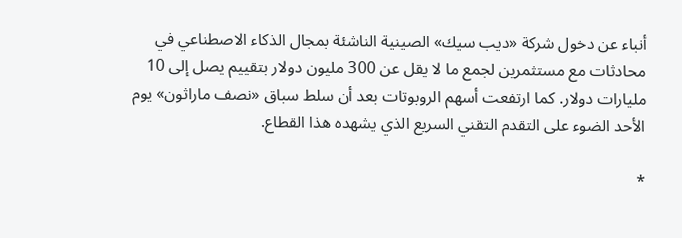أنباء عن دخول شركة «ديب سيك» الصينية الناشئة بمجال الذكاء الاصطناعي في محادثات مع مستثمرين لجمع ما لا يقل عن 300 مليون دولار بتقييم يصل إلى 10 مليارات دولار. كما ارتفعت أسهم الروبوتات بعد أن سلط سباق «نصف ماراثون» يوم الأحد الضوء على التقدم التقني السريع الذي يشهده هذا القطاع.

*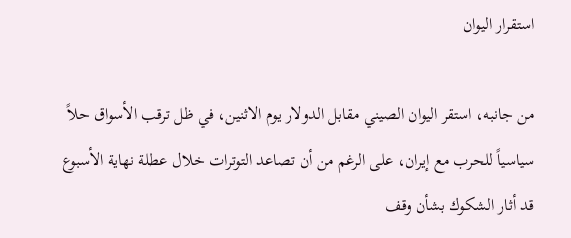استقرار اليوان

من جانبه، استقر اليوان الصيني مقابل الدولار يوم الاثنين، في ظل ترقب الأسواق حلاً سياسياً للحرب مع إيران، على الرغم من أن تصاعد التوترات خلال عطلة نهاية الأسبوع قد أثار الشكوك بشأن وقف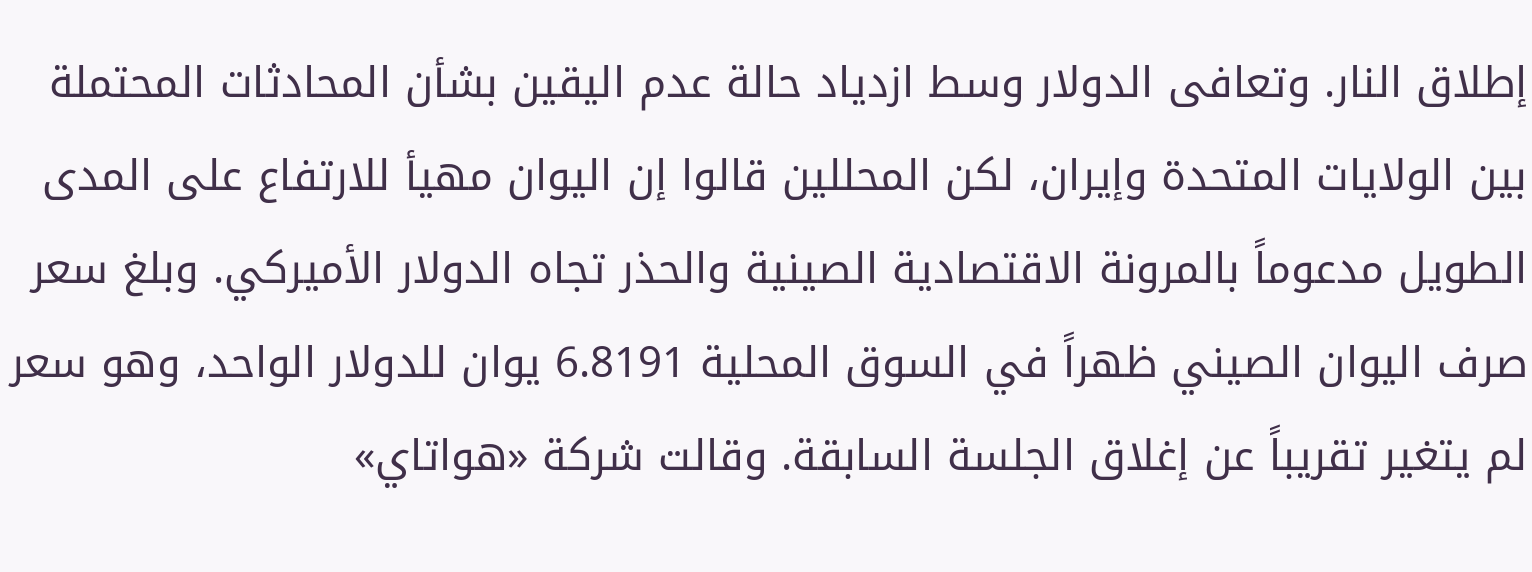إطلاق النار. وتعافى الدولار وسط ازدياد حالة عدم اليقين بشأن المحادثات المحتملة بين الولايات المتحدة وإيران، لكن المحللين قالوا إن اليوان مهيأ للارتفاع على المدى الطويل مدعوماً بالمرونة الاقتصادية الصينية والحذر تجاه الدولار الأميركي. وبلغ سعر صرف اليوان الصيني ظهراً في السوق المحلية 6.8191 يوان للدولار الواحد، وهو سعر لم يتغير تقريباً عن إغلاق الجلسة السابقة. وقالت شركة «هواتاي»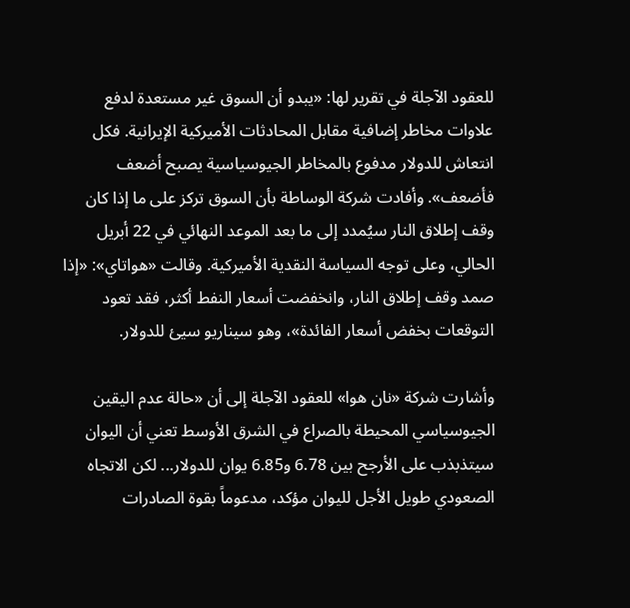للعقود الآجلة في تقرير لها: «يبدو أن السوق غير مستعدة لدفع علاوات مخاطر إضافية مقابل المحادثات الأميركية الإيرانية. فكل انتعاش للدولار مدفوع بالمخاطر الجيوسياسية يصبح أضعف فأضعف». وأفادت شركة الوساطة بأن السوق تركز على ما إذا كان وقف إطلاق النار سيُمدد إلى ما بعد الموعد النهائي في 22 أبريل الحالي، وعلى توجه السياسة النقدية الأميركية. وقالت «هواتاي»: «إذا صمد وقف إطلاق النار، وانخفضت أسعار النفط أكثر، فقد تعود التوقعات بخفض أسعار الفائدة»، وهو سيناريو سيئ للدولار.

وأشارت شركة «نان هوا» للعقود الآجلة إلى أن «حالة عدم اليقين الجيوسياسي المحيطة بالصراع في الشرق الأوسط تعني أن اليوان سيتذبذب على الأرجح بين 6.78 و6.85 يوان للدولار... لكن الاتجاه الصعودي طويل الأجل لليوان مؤكد، مدعوماً بقوة الصادرات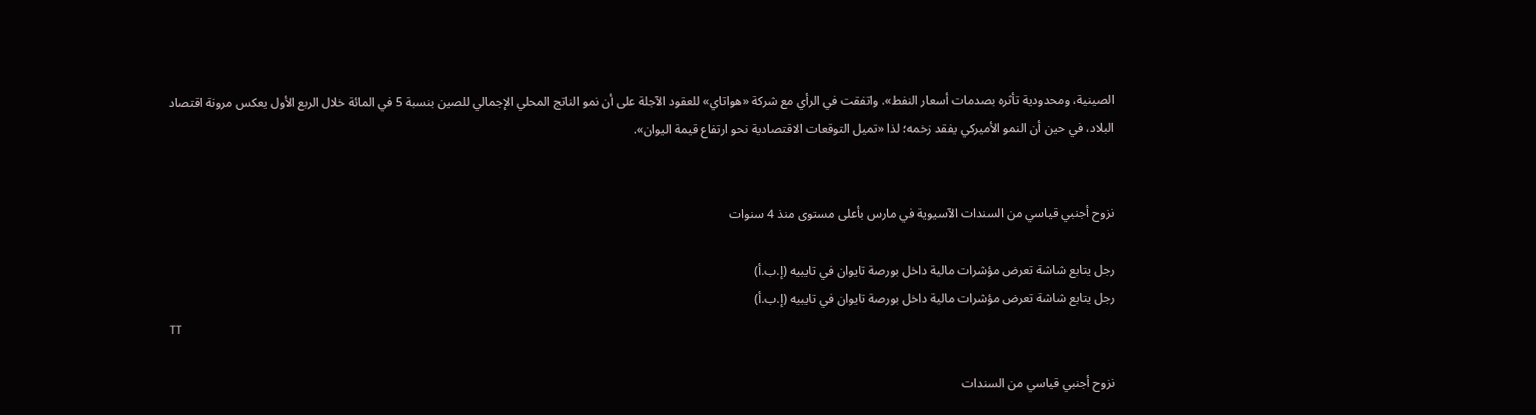الصينية، ومحدودية تأثره بصدمات أسعار النفط». واتفقت في الرأي مع شركة «هواتاي» للعقود الآجلة على أن نمو الناتج المحلي الإجمالي للصين بنسبة 5 في المائة خلال الربع الأول يعكس مرونة اقتصاد البلاد، في حين أن النمو الأميركي يفقد زخمه؛ لذا «تميل التوقعات الاقتصادية نحو ارتفاع قيمة اليوان».


نزوح أجنبي قياسي من السندات الآسيوية في مارس بأعلى مستوى منذ 4 سنوات

رجل يتابع شاشة تعرض مؤشرات مالية داخل بورصة تايوان في تايبيه (إ.ب.أ)
رجل يتابع شاشة تعرض مؤشرات مالية داخل بورصة تايوان في تايبيه (إ.ب.أ)
TT

نزوح أجنبي قياسي من السندات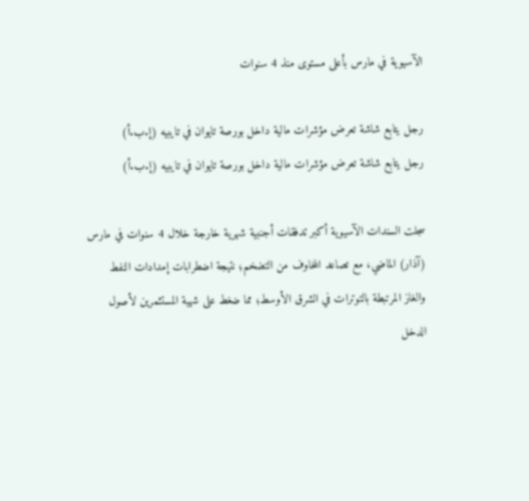الآسيوية في مارس بأعلى مستوى منذ 4 سنوات

رجل يتابع شاشة تعرض مؤشرات مالية داخل بورصة تايوان في تايبيه (إ.ب.أ)
رجل يتابع شاشة تعرض مؤشرات مالية داخل بورصة تايوان في تايبيه (إ.ب.أ)

سجلت السندات الآسيوية أكبر تدفقات أجنبية شهرية خارجة خلال 4 سنوات في مارس (آذار) الماضي، مع تصاعد المخاوف من التضخم؛ نتيجة اضطرابات إمدادات النفط والغاز المرتبطة بالتوترات في الشرق الأوسط؛ مما ضغط على شهية المستثمرين لأصول الدخل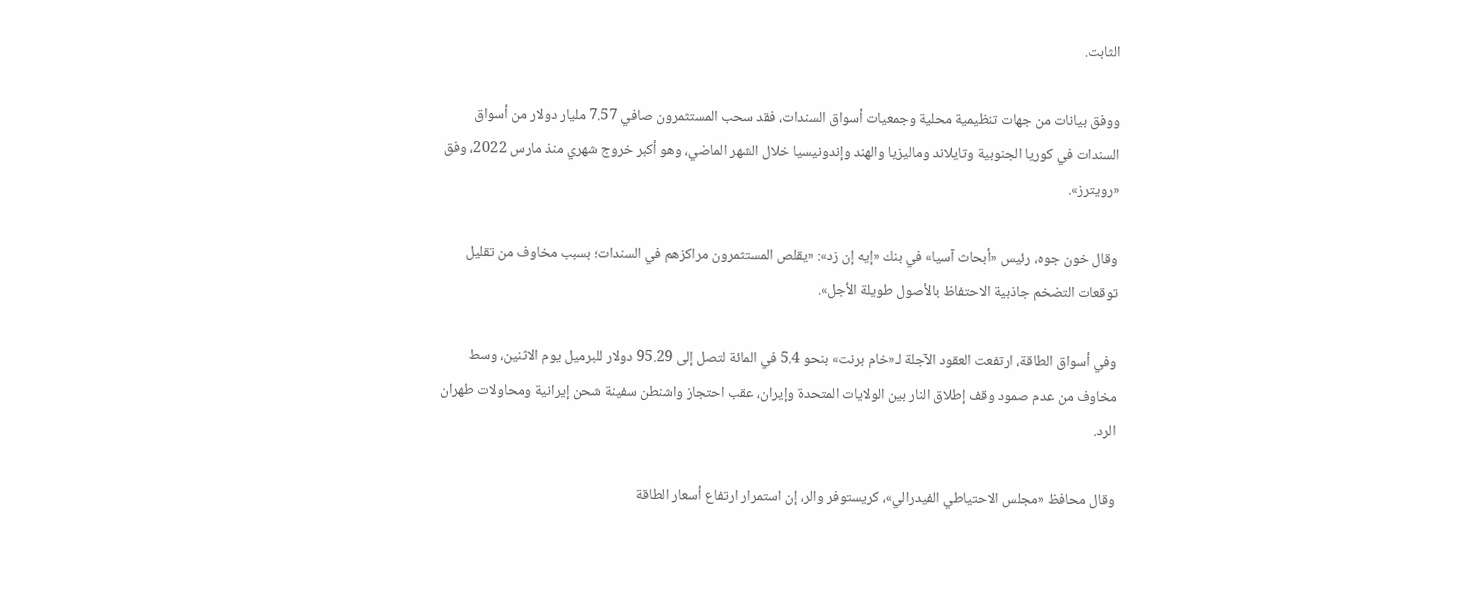الثابت.

ووفق بيانات من جهات تنظيمية محلية وجمعيات أسواق السندات، فقد سحب المستثمرون صافي 7.57 مليار دولار من أسواق السندات في كوريا الجنوبية وتايلاند وماليزيا والهند وإندونيسيا خلال الشهر الماضي، وهو أكبر خروج شهري منذ مارس 2022، وفق «رويترز».

وقال خون جوه، رئيس «أبحاث آسيا» في بنك «إيه إن زد»: «يقلص المستثمرون مراكزهم في السندات؛ بسبب مخاوف من تقليل توقعات التضخم جاذبية الاحتفاظ بالأصول طويلة الأجل».

وفي أسواق الطاقة، ارتفعت العقود الآجلة لـ«خام برنت» بنحو 5.4 في المائة لتصل إلى 95.29 دولار للبرميل يوم الاثنين، وسط مخاوف من عدم صمود وقف إطلاق النار بين الولايات المتحدة وإيران، عقب احتجاز واشنطن سفينة شحن إيرانية ومحاولات طهران الرد.

وقال محافظ «مجلس الاحتياطي الفيدرالي»، كريستوفر والر، إن استمرار ارتفاع أسعار الطاقة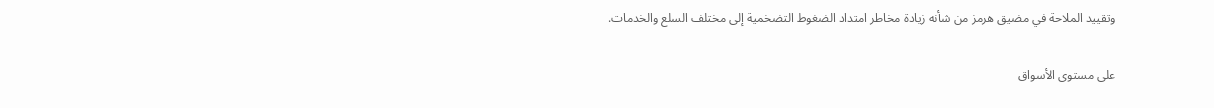وتقييد الملاحة في مضيق هرمز من شأنه زيادة مخاطر امتداد الضغوط التضخمية إلى مختلف السلع والخدمات.

على مستوى الأسواق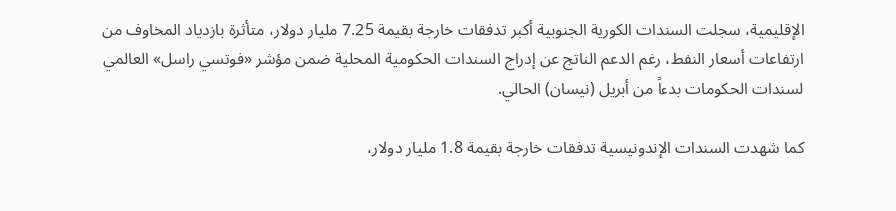الإقليمية، سجلت السندات الكورية الجنوبية أكبر تدفقات خارجة بقيمة 7.25 مليار دولار، متأثرة بازدياد المخاوف من ارتفاعات أسعار النفط، رغم الدعم الناتج عن إدراج السندات الحكومية المحلية ضمن مؤشر «فوتسي راسل» العالمي لسندات الحكومات بدءاً من أبريل (نيسان) الحالي.

كما شهدت السندات الإندونيسية تدفقات خارجة بقيمة 1.8 مليار دولار،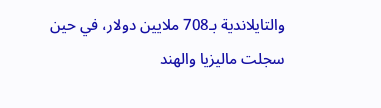والتايلاندية بـ708 ملايين دولار، في حين سجلت ماليزيا والهند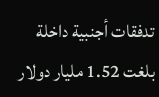تدفقات أجنبية داخلة بلغت 1.52 مليار دولار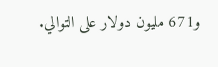و671 مليون دولار على التوالي.